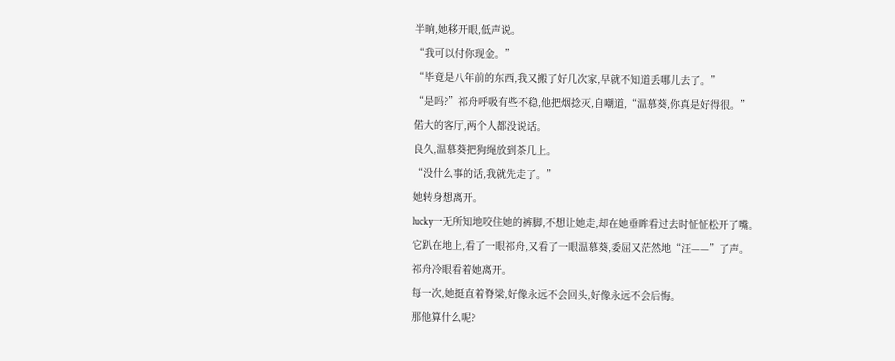半晌,她移开眼,低声说。
“我可以付你现金。”
“毕竟是八年前的东西,我又搬了好几次家,早就不知道丢哪儿去了。”
“是吗?”祁舟呼吸有些不稳,他把烟捻灭,自嘲道,“温慕葵,你真是好得很。”
偌大的客厅,两个人都没说话。
良久,温慕葵把狗绳放到茶几上。
“没什么事的话,我就先走了。”
她转身想离开。
lucky一无所知地咬住她的裤脚,不想让她走,却在她垂眸看过去时怔怔松开了嘴。
它趴在地上,看了一眼祁舟,又看了一眼温慕葵,委屈又茫然地“汪——”了声。
祁舟冷眼看着她离开。
每一次,她挺直着脊梁,好像永远不会回头,好像永远不会后悔。
那他算什么呢?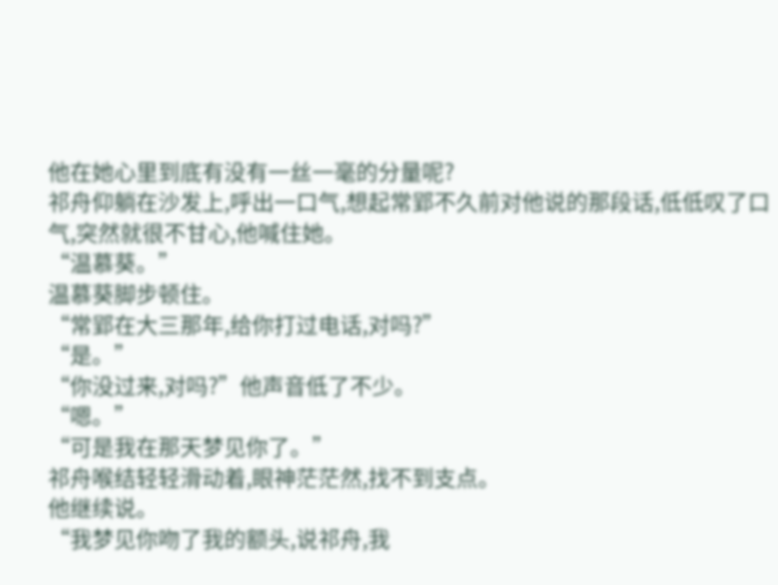他在她心里到底有没有一丝一毫的分量呢?
祁舟仰躺在沙发上,呼出一口气,想起常郢不久前对他说的那段话,低低叹了口气,突然就很不甘心,他喊住她。
“温慕葵。”
温慕葵脚步顿住。
“常郢在大三那年,给你打过电话,对吗?”
“是。”
“你没过来,对吗?”他声音低了不少。
“嗯。”
“可是我在那天梦见你了。”
祁舟喉结轻轻滑动着,眼神茫茫然,找不到支点。
他继续说。
“我梦见你吻了我的额头,说祁舟,我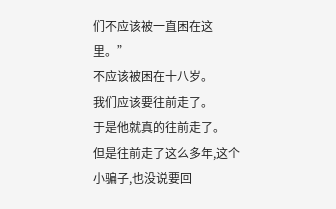们不应该被一直困在这里。”
不应该被困在十八岁。
我们应该要往前走了。
于是他就真的往前走了。
但是往前走了这么多年,这个小骗子,也没说要回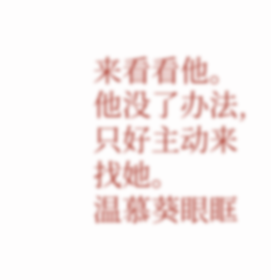来看看他。
他没了办法,只好主动来找她。
温慕葵眼眶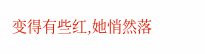变得有些红,她悄然落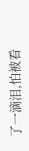了一滴泪,怕被看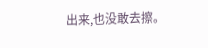出来,也没敢去擦。